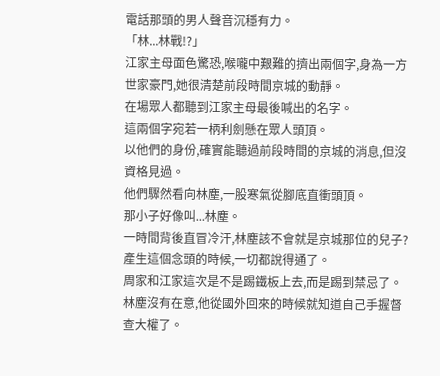電話那頭的男人聲音沉穩有力。
「林...林戰!?」
江家主母面色驚恐,喉嚨中艱難的擠出兩個字,身為一方世家豪門,她很清楚前段時間京城的動靜。
在場眾人都聽到江家主母最後喊出的名字。
這兩個字宛若一柄利劍懸在眾人頭頂。
以他們的身份,確實能聽過前段時間的京城的消息,但沒資格見過。
他們驟然看向林塵,一股寒氣從腳底直衝頭頂。
那小子好像叫...林塵。
一時間背後直冒冷汗,林塵該不會就是京城那位的兒子?
產生這個念頭的時候,一切都說得通了。
周家和江家這次是不是踢鐵板上去,而是踢到禁忌了。
林塵沒有在意,他從國外回來的時候就知道自己手握督查大權了。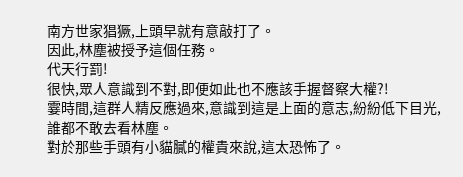南方世家猖獗,上頭早就有意敲打了。
因此,林塵被授予這個任務。
代天行罰!
很快,眾人意識到不對,即便如此也不應該手握督察大權?!
霎時間,這群人精反應過來,意識到這是上面的意志,紛紛低下目光,誰都不敢去看林塵。
對於那些手頭有小貓膩的權貴來說,這太恐怖了。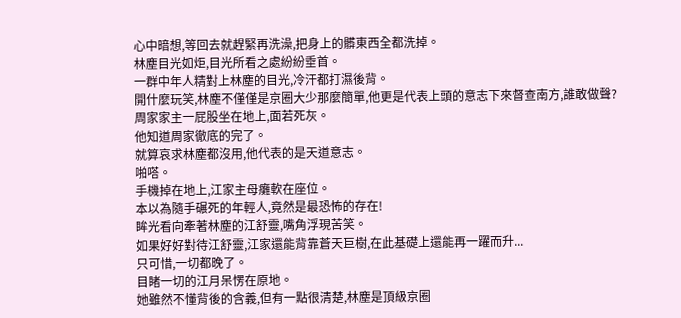心中暗想,等回去就趕緊再洗澡,把身上的髒東西全都洗掉。
林塵目光如炬,目光所看之處紛紛垂首。
一群中年人精對上林塵的目光,冷汗都打濕後背。
開什麼玩笑,林塵不僅僅是京圈大少那麼簡單,他更是代表上頭的意志下來督查南方,誰敢做聲?
周家家主一屁股坐在地上,面若死灰。
他知道周家徹底的完了。
就算哀求林塵都沒用,他代表的是天道意志。
啪嗒。
手機掉在地上,江家主母癱軟在座位。
本以為隨手碾死的年輕人,竟然是最恐怖的存在!
眸光看向牽著林塵的江舒靈,嘴角浮現苦笑。
如果好好對待江舒靈,江家還能背靠蒼天巨樹,在此基礎上還能再一躍而升...
只可惜,一切都晚了。
目睹一切的江月呆愣在原地。
她雖然不懂背後的含義,但有一點很清楚,林塵是頂級京圈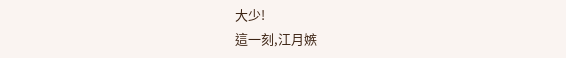大少!
這一刻,江月嫉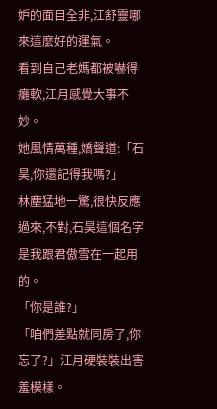妒的面目全非,江舒靈哪來這麼好的運氣。
看到自己老媽都被嚇得癱軟,江月感覺大事不妙。
她風情萬種,嬌聲道:「石昊,你還記得我嗎?」
林塵猛地一驚,很快反應過來,不對,石昊這個名字是我跟君傲雪在一起用的。
「你是誰?」
「咱們差點就同房了,你忘了?」江月硬裝裝出害羞模樣。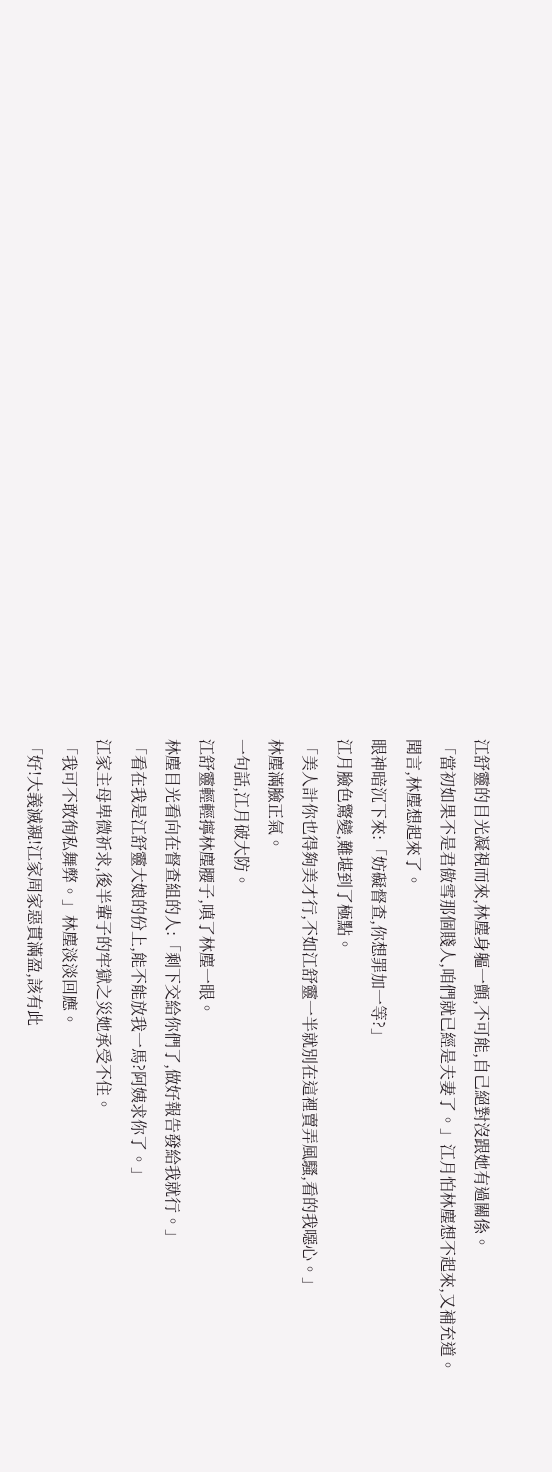江舒靈的目光凝視而來,林塵身軀一顫,不可能,自己絕對沒跟她有過關係。
「當初如果不是君傲雪那個賤人,咱們就已經是夫妻了。」江月怕林塵想不起來,又補充道。
聞言,林塵想起來了。
眼神暗沉下來:「妨礙督查,你想罪加一等?」
江月臉色驚變,難堪到了極點。
「美人計你也得夠美才行,不如江舒靈一半就別在這裡賣弄風騷,看的我噁心。」
林塵滿臉正氣。
一句話,江月破大防。
江舒靈輕輕擰林塵腰子,嗔了林塵一眼。
林塵目光看向在督查組的人:「剩下交給你們了,做好報告發給我就行。」
「看在我是江舒靈大娘的份上,能不能放我一馬?阿姨求你了。」
江家主母卑微祈求,後半輩子的牢獄之災她承受不住。
「我可不敢徇私舞弊。」林塵淡淡回應。
「好!大義滅親!江家周家惡貫滿盈,該有此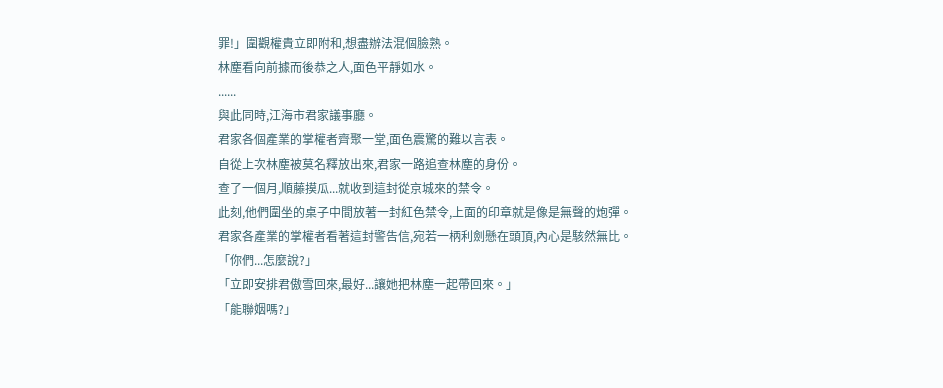罪!」圍觀權貴立即附和,想盡辦法混個臉熟。
林塵看向前據而後恭之人,面色平靜如水。
......
與此同時,江海市君家議事廳。
君家各個產業的掌權者齊聚一堂,面色震驚的難以言表。
自從上次林塵被莫名釋放出來,君家一路追查林塵的身份。
查了一個月,順藤摸瓜...就收到這封從京城來的禁令。
此刻,他們圍坐的桌子中間放著一封紅色禁令,上面的印章就是像是無聲的炮彈。
君家各產業的掌權者看著這封警告信,宛若一柄利劍懸在頭頂,內心是駭然無比。
「你們...怎麼說?」
「立即安排君傲雪回來,最好...讓她把林塵一起帶回來。」
「能聯姻嗎?」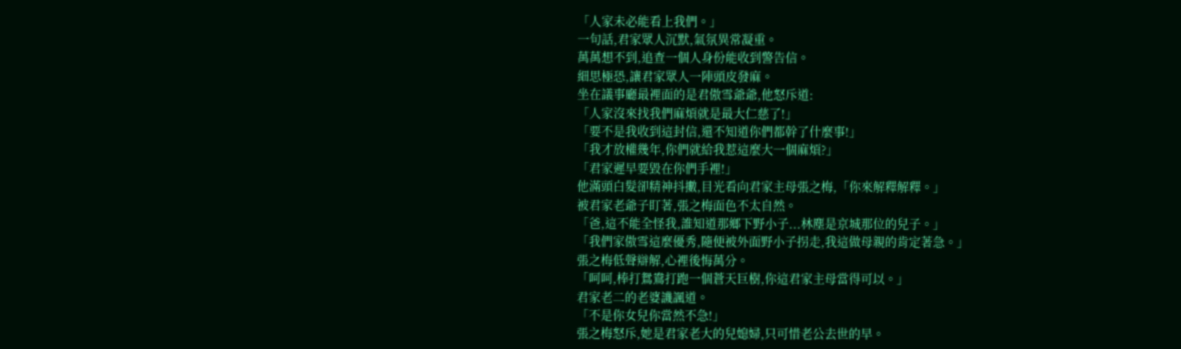「人家未必能看上我們。」
一句話,君家眾人沉默,氣氛異常凝重。
萬萬想不到,追查一個人身份能收到警告信。
細思極恐,讓君家眾人一陣頭皮發麻。
坐在議事廳最裡面的是君傲雪爺爺,他怒斥道:
「人家沒來找我們麻煩就是最大仁慈了!」
「要不是我收到這封信,還不知道你們都幹了什麼事!」
「我才放權幾年,你們就給我惹這麼大一個麻煩?」
「君家遲早要毀在你們手裡!」
他滿頭白髮卻精神抖擻,目光看向君家主母張之梅,「你來解釋解釋。」
被君家老爺子盯著,張之梅面色不太自然。
「爸,這不能全怪我,誰知道那鄉下野小子...林塵是京城那位的兒子。」
「我們家傲雪這麼優秀,隨便被外面野小子拐走,我這做母親的肯定著急。」
張之梅低聲辯解,心裡後悔萬分。
「呵呵,棒打鴛鴦打跑一個蒼天巨樹,你這君家主母當得可以。」
君家老二的老婆譏諷道。
「不是你女兒你當然不急!」
張之梅怒斥,她是君家老大的兒媳婦,只可惜老公去世的早。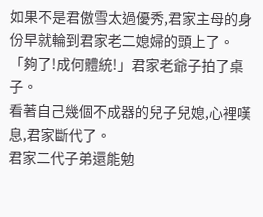如果不是君傲雪太過優秀,君家主母的身份早就輪到君家老二媳婦的頭上了。
「夠了!成何體統!」君家老爺子拍了桌子。
看著自己幾個不成器的兒子兒媳,心裡嘆息,君家斷代了。
君家二代子弟還能勉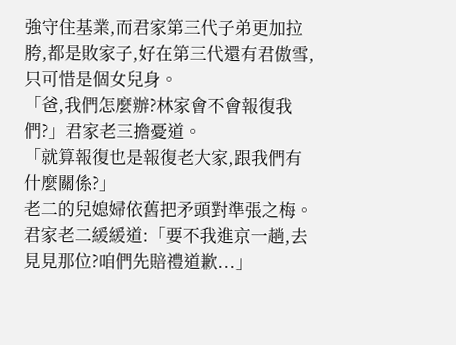強守住基業,而君家第三代子弟更加拉胯,都是敗家子,好在第三代還有君傲雪,只可惜是個女兒身。
「爸,我們怎麼辦?林家會不會報復我們?」君家老三擔憂道。
「就算報復也是報復老大家,跟我們有什麼關係?」
老二的兒媳婦依舊把矛頭對準張之梅。
君家老二緩緩道:「要不我進京一趟,去見見那位?咱們先賠禮道歉...」